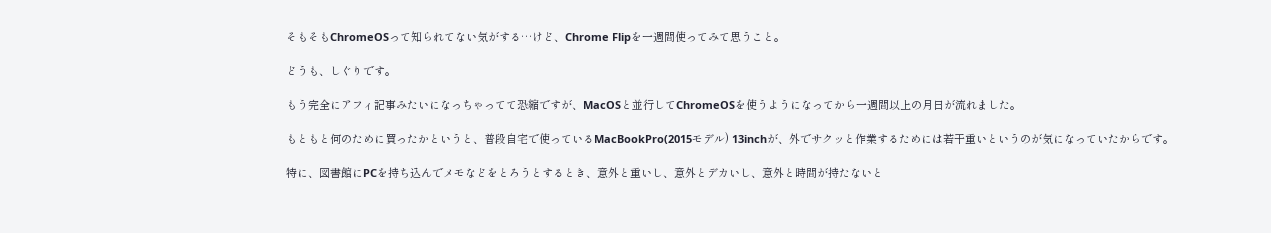そもそもChromeOSって知られてない気がする…けど、Chrome Flipを一週間使ってみて思うこと。

どうも、しぐりです。

もう完全にアフィ記事みたいになっちゃってて恐縮ですが、MacOSと並行してChromeOSを使うようになってから一週間以上の月日が流れました。

もともと何のために買ったかというと、普段自宅で使っているMacBookPro(2015モデル) 13inchが、外でサクッと作業するためには若干重いというのが気になっていたからです。

特に、図書館にPCを持ち込んでメモなどをとろうとするとき、意外と重いし、意外とデカいし、意外と時間が持たないと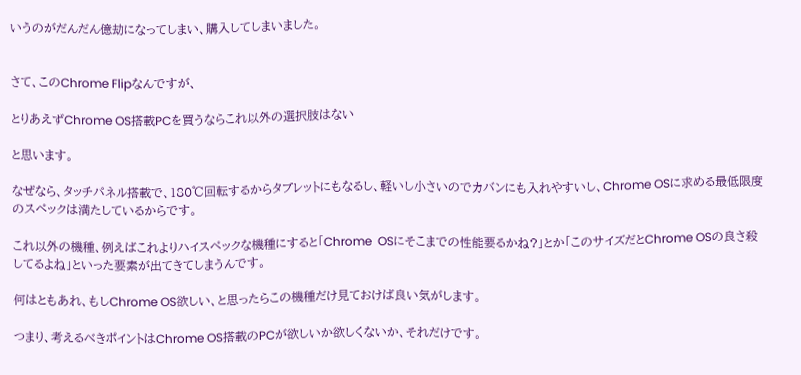いうのがだんだん億劫になってしまい、購入してしまいました。


さて、このChrome Flipなんですが、

とりあえずChrome OS搭載PCを買うならこれ以外の選択肢はない

と思います。

なぜなら、タッチパネル搭載で、180℃回転するからタブレットにもなるし、軽いし小さいのでカバンにも入れやすいし、Chrome OSに求める最低限度のスペックは満たしているからです。

これ以外の機種、例えばこれよりハイスペックな機種にすると「Chrome  OSにそこまでの性能要るかね?」とか「このサイズだとChrome OSの良さ殺してるよね」といった要素が出てきてしまうんです。

何はともあれ、もしChrome OS欲しい、と思ったらこの機種だけ見ておけば良い気がします。

つまり、考えるべきポイントはChrome OS搭載のPCが欲しいか欲しくないか、それだけです。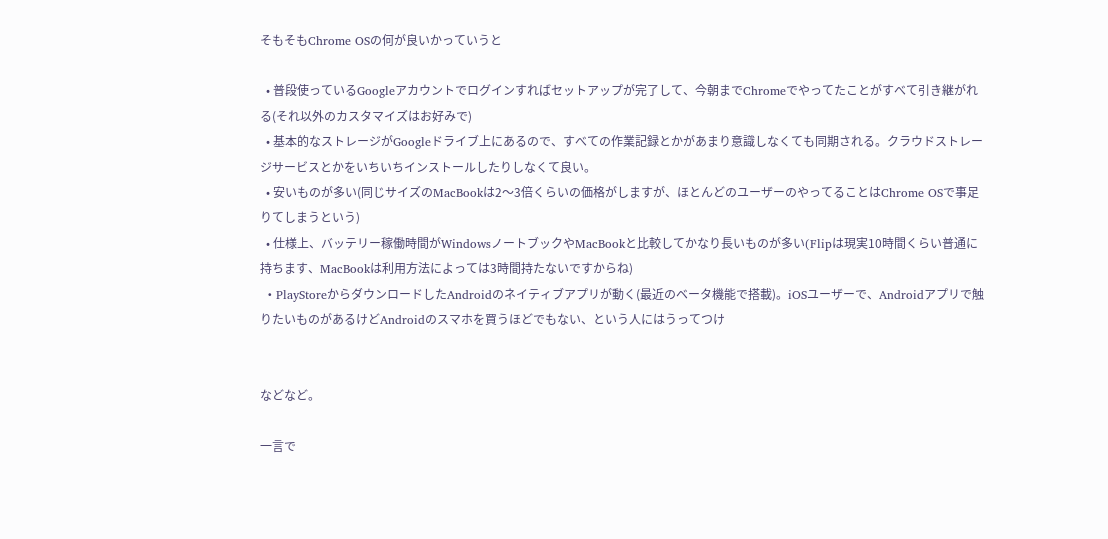そもそもChrome OSの何が良いかっていうと

  • 普段使っているGoogleアカウントでログインすればセットアップが完了して、今朝までChromeでやってたことがすべて引き継がれる(それ以外のカスタマイズはお好みで)
  • 基本的なストレージがGoogleドライブ上にあるので、すべての作業記録とかがあまり意識しなくても同期される。クラウドストレージサービスとかをいちいちインストールしたりしなくて良い。
  • 安いものが多い(同じサイズのMacBookは2〜3倍くらいの価格がしますが、ほとんどのユーザーのやってることはChrome OSで事足りてしまうという)
  • 仕様上、バッテリー稼働時間がWindowsノートブックやMacBookと比較してかなり長いものが多い(Flipは現実10時間くらい普通に持ちます、MacBookは利用方法によっては3時間持たないですからね)
  • PlayStoreからダウンロードしたAndroidのネイティブアプリが動く(最近のベータ機能で搭載)。iOSユーザーで、Androidアプリで触りたいものがあるけどAndroidのスマホを買うほどでもない、という人にはうってつけ


などなど。

一言で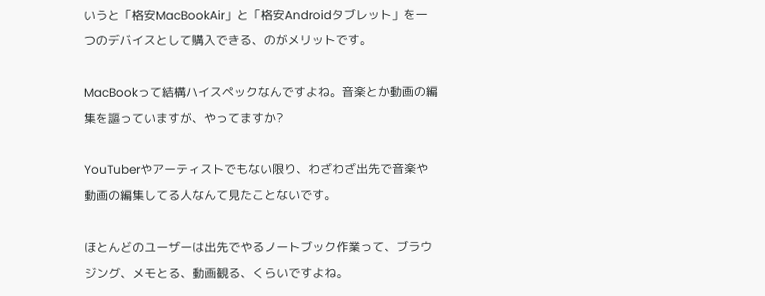いうと「格安MacBookAir」と「格安Androidタブレット」を一つのデバイスとして購入できる、のがメリットです。

MacBookって結構ハイスペックなんですよね。音楽とか動画の編集を謳っていますが、やってますか?

YouTuberやアーティストでもない限り、わざわざ出先で音楽や動画の編集してる人なんて見たことないです。

ほとんどのユーザーは出先でやるノートブック作業って、ブラウジング、メモとる、動画観る、くらいですよね。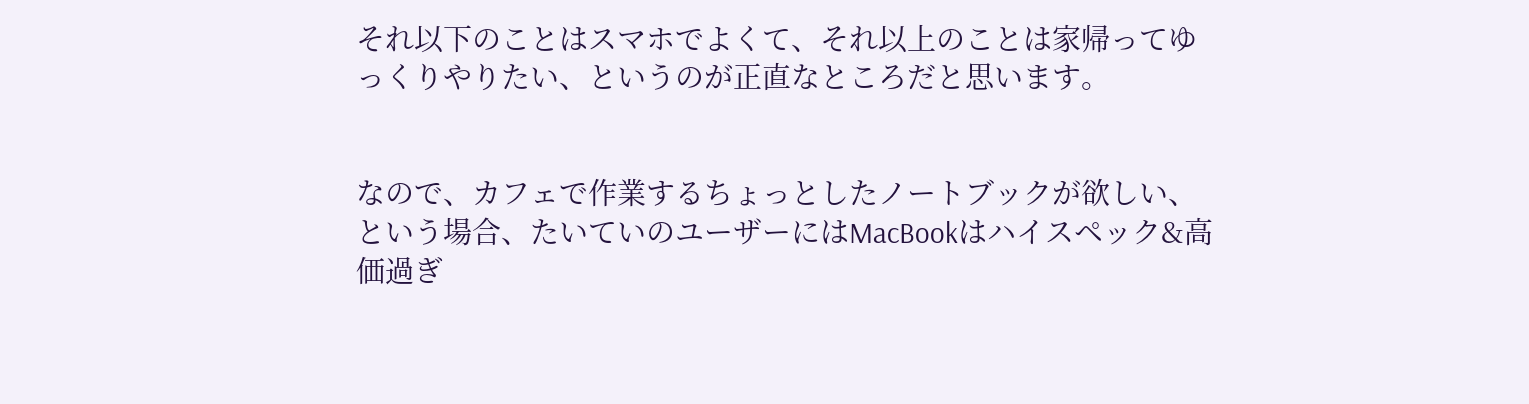それ以下のことはスマホでよくて、それ以上のことは家帰ってゆっくりやりたい、というのが正直なところだと思います。


なので、カフェで作業するちょっとしたノートブックが欲しい、という場合、たいていのユーザーにはMacBookはハイスペック&高価過ぎ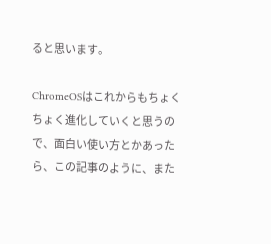ると思います。

ChromeOSはこれからもちょくちょく進化していくと思うので、面白い使い方とかあったら、この記事のように、また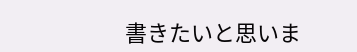書きたいと思いま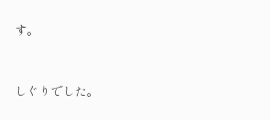す。


しぐりでした。